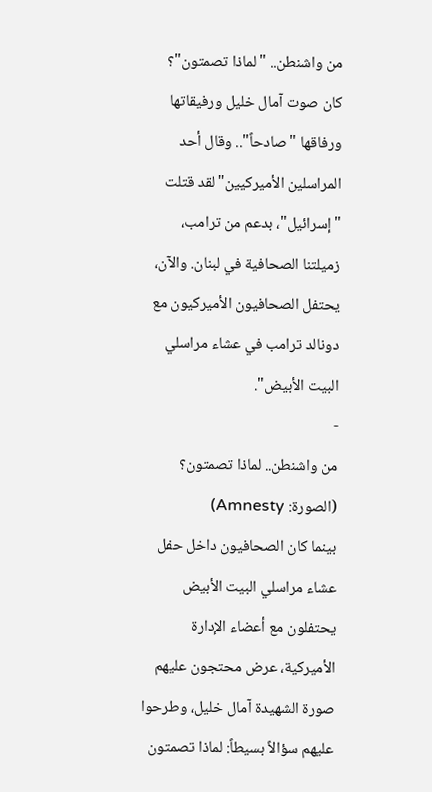من واشنطن.. "لماذا تصمتون"؟
كان صوت آمال خليل ورفيقاتها ورفاقها "صادحاً".. وقال أحد المراسلين الأميركيين"لقد قتلت "إسرائيل"، بدعم من ترامب، زميلتنا الصحافية في لبنان. والآن، يحتفل الصحافيون الأميركيون مع دونالد ترامب في عشاء مراسلي البيت الأبيض".
-
من واشنطن.. لماذا تصمتون؟ (الصورة: Amnesty)
بينما كان الصحافيون داخل حفل عشاء مراسلي البيت الأبيض يحتفلون مع أعضاء الإدارة الأميركية، عرض محتجون عليهم صورة الشهيدة آمال خليل، وطرحوا عليهم سؤالاً بسيطاً: لماذا تصمتون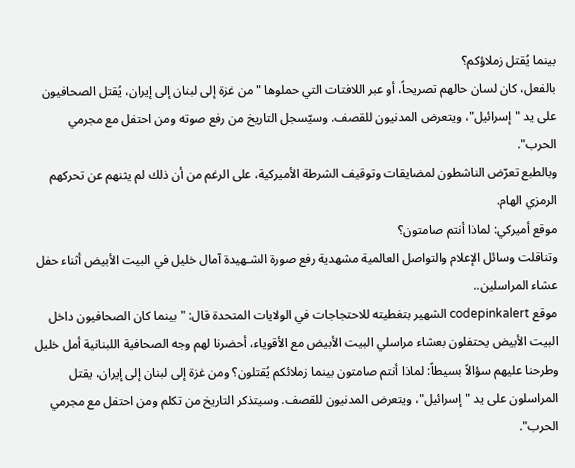بينما يُقتل زملاؤكم؟
بالفعل، كان لسان حالهم تصريحاً، أو عبر اللافتات التي حملوها " من غزة إلى لبنان إلى إيران، يُقتل الصحافيون على يد "إسرائيل"، ويتعرض المدنيون للقصف. وسيّسجل التاريخ من رفع صوته ومن احتفل مع مجرمي الحرب".
وبالطبع تعرّض الناشطون لمضايقات وتوقيف الشرطة الأميركية، على الرغم من أن ذلك لم يثنهم عن تحركهم الرمزي الهام.
موقع أميركي: لماذا أنتم صامتون؟
وتناقلت وسائل الإعلام والتواصل العالمية مشهدية رفع صورة الشـهيدة آمال خليل في البيت الأبيض أثناء حفل عشاء المراسلين..
موقع codepinkalert الشهير بتغطيته للاحتجاجات في الولايات المتحدة قال: "بينما كان الصحافيون داخل البيت الأبيض يحتفلون بعشاء مراسلي البيت الأبيض مع الأقوياء، أحضرنا لهم وجه الصحافية اللبنانية أمل خليل وطرحنا عليهم سؤالاً بسيطاً: لماذا أنتم صامتون بينما زملائكم يُقتلون؟ ومن غزة إلى لبنان إلى إيران، يقتل المراسلون على يد "إسرائيل"، ويتعرض المدنيون للقصف. وسيتذكر التاريخ من تكلم ومن احتفل مع مجرمي الحرب".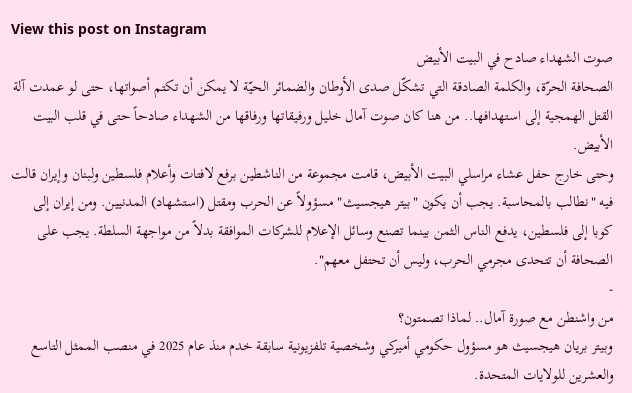View this post on Instagram
صوت الشهداء صادح في البيت الأبيض
الصحافة الحرّة، والكلمة الصادقة التي تشكّل صدى الأوطان والضمائر الحيّة لا يمكن أن تكتم أصواتها، حتى لو عمدت آلة القتل الهمجية إلى استهدافها.. من هنا كان صوت آمال خليل ورفيقاتها ورفاقها من الشهداء صادحاً حتى في قلب البيت الأبيض.
وحتى خارج حفل عشاء مراسلي البيت الأبيض، قامت مجموعة من الناشطين برفع لافتات وأعلام فلسطين ولبنان وإيران قالت فيه "نطالب بالمحاسبة. يجب أن يكون "بيتر هيجسيث" مسؤولاً عن الحرب ومقتل (استشهاد) المدنيين. ومن إيران إلى كوبا إلى فلسطين، يدفع الناس الثمن بينما تصنع وسائل الإعلام للشركات الموافقة بدلاً من مواجهة السلطة. يجب على الصحافة أن تتحدى مجرمي الحرب، وليس أن تحتفل معهم".
-
من واشنطن مع صورة آمال.. لماذا تصمتون؟
وبيتر بريان هيجسيث هو مسؤول حكومي أميركي وشخصية تلفزيونية سابقة خدم منذ عام 2025 في منصب الممثل التاسع والعشرين للولايات المتحدة.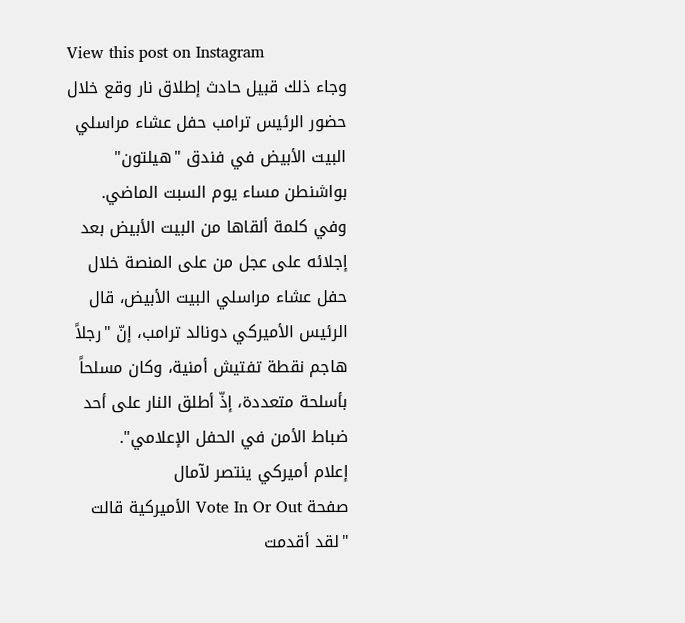View this post on Instagram
وجاء ذلك قبيل حادث إطلاق نار وقع خلال حضور الرئيس ترامب حفل عشاء مراسلي البيت الأبيض في فندق "هيلتون" بواشنطن مساء يوم السبت الماضي.
وفي كلمة ألقاها من البيت الأبيض بعد إجلائه على عجل من على المنصة خلال حفل عشاء مراسلي البيت الأبيض، قال الرئيس الأميركي دونالد ترامب، إنّ "رجلاً هاجم نقطة تفتيش أمنية، وكان مسلحاً بأسلحة متعددة، إذّ أطلق النار على أحد ضباط الأمن في الحفل الإعلامي".
إعلام أميركي ينتصر لآمال
صفحة Vote In Or Out الأميركية قالت "لقد أقدمت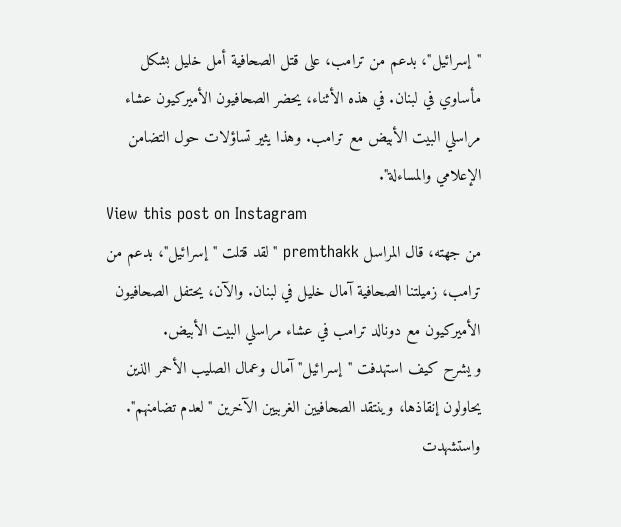"إسرائيل"، بدعم من ترامب، على قتل الصحافية أمل خليل بشكل مأساوي في لبنان. في هذه الأثناء، يحضر الصحافيون الأميركيون عشاء مراسلي البيت الأبيض مع ترامب. وهذا يثير تساؤلات حول التضامن الإعلامي والمساءلة".
View this post on Instagram
من جهته، قال المراسل premthakk "لقد قتلت "إسرائيل"، بدعم من ترامب، زميلتنا الصحافية آمال خليل في لبنان. والآن، يحتفل الصحافيون الأميركيون مع دونالد ترامب في عشاء مراسلي البيت الأبيض.
و يشرح كيف استهدفت "إسرائيل" آمال وعمال الصليب الأحمر الذين يحاولون إنقاذها، وينتقد الصحافيين الغربيين الآخرين "لعدم تضامنهم".
واستشهدت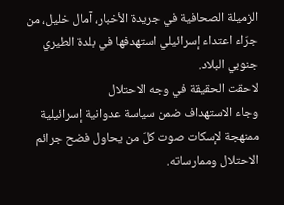الزميلة الصحافية في جريدة الأخبار، آمال خليل، من جرّاء اعتداء إسرائيلي استهدفها في بلدة الطيري جنوبي البلاد.
لاحقت الحقيقة في وجه الاحتلال
وجاء الاستهداف ضمن سياسة عدوانية إسرائيلية ممنهجة لإسكات صوت كلّ من يحاول فضح جرائم الاحتلال وممارساته.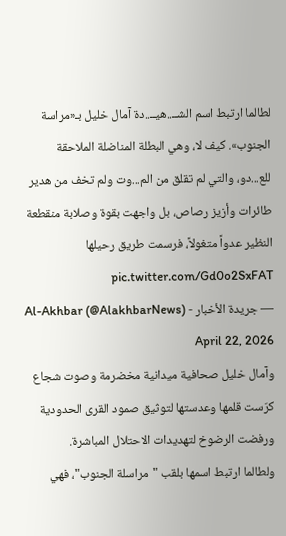لطالما ارتبط اسم الشــ..هيــ..دة آمال خليل بـ«مراسة الجنوب». كيف لا، وهي البطلة المناضلة الملاحقة للع...دو، والتي لم تقلق من الم...وت ولم تخف من هدير طائرات وأزيز رصاص، بل واجهت بقوة وصلابة منقطعة النظير عدواً متغولاً، فرسمت طريق رحيلها pic.twitter.com/Gd0o2SxFAT
— جريدة الأخبار - Al-Akhbar (@AlakhbarNews) April 22, 2026
وآمال خليل صحافية ميدانية مخضرمة وصوت شجاع كرّست قلمها وعدستها لتوثيق صمود القرى الحدودية ورفضت الرضوخ لتهديدات الاحتلال المباشرة.
ولطالما ارتبط اسمها بلقب "مراسلة الجنوب"، فهي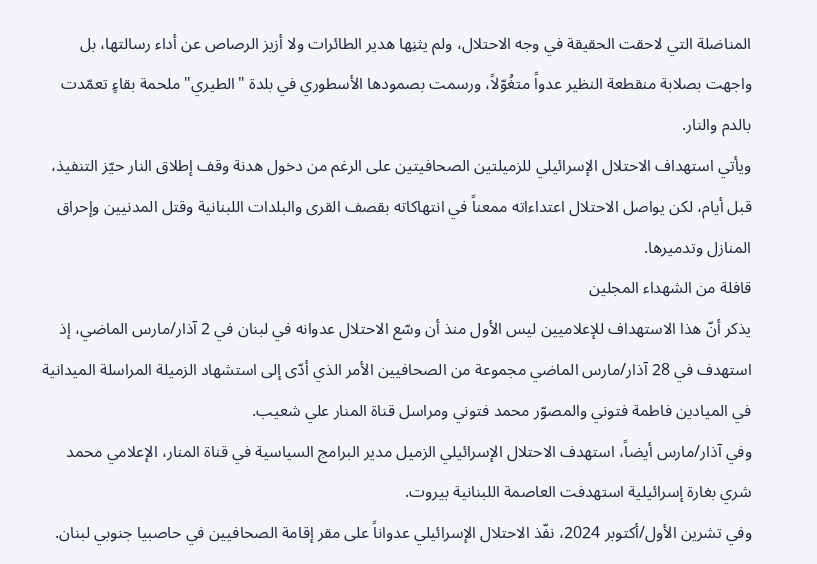المناضلة التي لاحقت الحقيقة في وجه الاحتلال، ولم يثنِها هدير الطائرات ولا أزيز الرصاص عن أداء رسالتها، بل واجهت بصلابة منقطعة النظير عدواً متغُوّلاً، ورسمت بصمودها الأسطوري في بلدة "الطيري" ملحمة بقاءٍ تعمّدت بالدم والنار.
ويأتي استهداف الاحتلال الإسرائيلي للزميلتين الصحافيتين على الرغم من دخول هدنة وقف إطلاق النار حيّز التنفيذ، قبل أيام، لكن يواصل الاحتلال اعتداءاته ممعناً في انتهاكاته بقصف القرى والبلدات اللبنانية وقتل المدنيين وإحراق المنازل وتدميرها.
قافلة من الشهداء المجلين
يذكر أنّ هذا الاستهداف للإعلاميين ليس الأول منذ أن وسّع الاحتلال عدوانه في لبنان في 2 آذار/مارس الماضي، إذ استهدف في 28 آذار/مارس الماضي مجموعة من الصحافيين الأمر الذي أدّى إلى استشهاد الزميلة المراسلة الميدانية في الميادين فاطمة فتوني والمصوّر محمد فتوني ومراسل قناة المنار علي شعيب.
وفي آذار/مارس أيضاً، استهدف الاحتلال الإسرائيلي الزميل مدير البرامج السياسية في قناة المنار، الإعلامي محمد شري بغارة إسرائيلية استهدفت العاصمة اللبنانية بيروت.
وفي تشرين الأول/أكتوبر 2024، نفّذ الاحتلال الإسرائيلي عدواناً على مقر إقامة الصحافيين في حاصبيا جنوبي لبنان.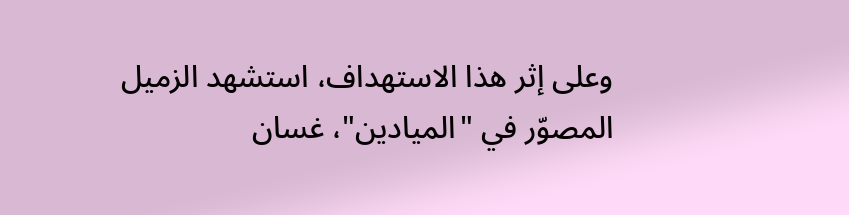وعلى إثر هذا الاستهداف، استشهد الزميل المصوّر في "الميادين"، غسان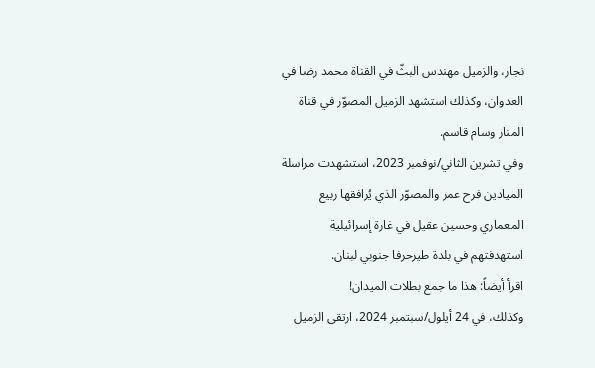نجار، والزميل مهندس البثّ في القناة محمد رضا في العدوان، وكذلك استشهد الزميل المصوّر في قناة المنار وسام قاسم.
وفي تشرين الثاني/نوفمبر 2023، استشهدت مراسلة الميادين فرح عمر والمصوّر الذي يُرافقها ربيع المعماري وحسين عقيل في غارة إسرائيلية استهدفتهم في بلدة طيرحرفا جنوبي لبنان.
اقرأ أيضاً: هذا ما جمع بطلات الميدان!
وكذلك، في 24 أيلول/سبتمبر 2024، ارتقى الزميل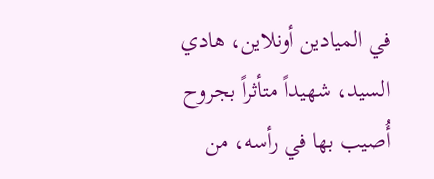في الميادين أونلاين، هادي السيد، شهيداً متأثراً بجروح أُصيب بها في رأسه، من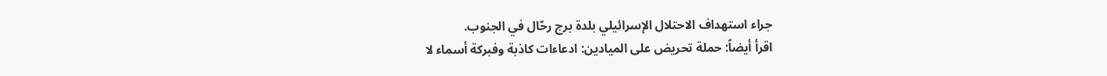جراء استهداف الاحتلال الإسرائيلي بلدة برج رحّال في الجنوب.
اقرأ أيضاً: حملة تحريض على الميادين: ادعاءات كاذبة وفبركة أسماء لا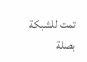تمت للشبكة بصلة